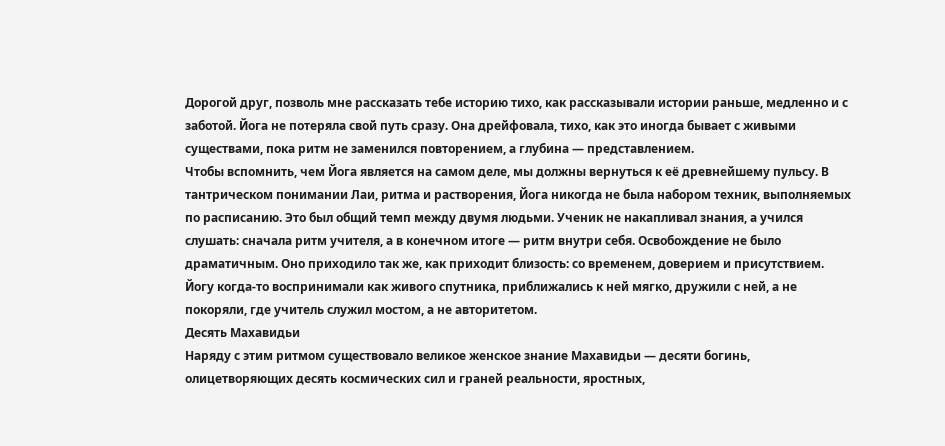Дорогой друг, позволь мне рассказать тебе историю тихо, как рассказывали истории раньше, медленно и с заботой. Йога не потеряла свой путь сразу. Она дрейфовала, тихо, как это иногда бывает с живыми существами, пока ритм не заменился повторением, а глубина — представлением.
Чтобы вспомнить, чем Йога является на самом деле, мы должны вернуться к её древнейшему пульсу. В тантрическом понимании Лаи, ритма и растворения, Йога никогда не была набором техник, выполняемых по расписанию. Это был общий темп между двумя людьми. Ученик не накапливал знания, а учился слушать: сначала ритм учителя, а в конечном итоге — ритм внутри себя. Освобождение не было драматичным. Оно приходило так же, как приходит близость: со временем, доверием и присутствием.
Йогу когда-то воспринимали как живого спутника, приближались к ней мягко, дружили с ней, а не покоряли, где учитель служил мостом, а не авторитетом.
Десять Махавидьи
Наряду с этим ритмом существовало великое женское знание Махавидьи — десяти богинь, олицетворяющих десять космических сил и граней реальности, яростных,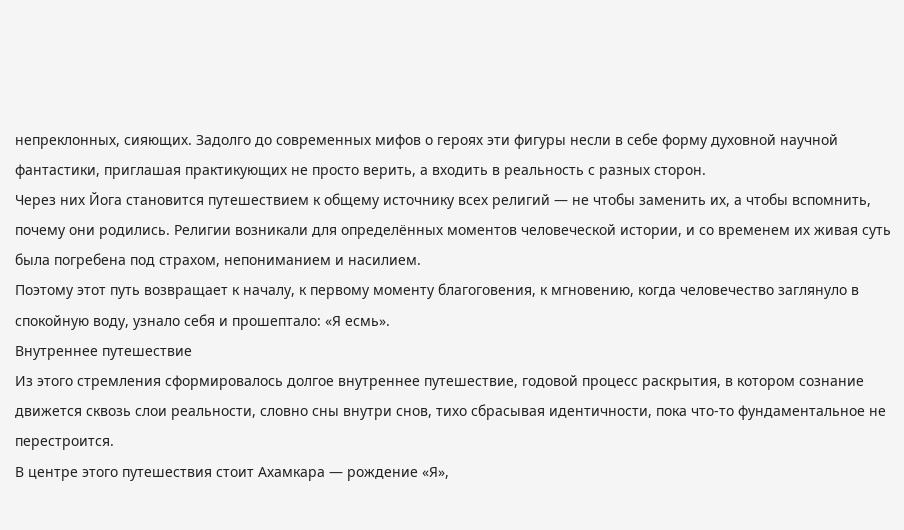непреклонных, сияющих. Задолго до современных мифов о героях эти фигуры несли в себе форму духовной научной фантастики, приглашая практикующих не просто верить, а входить в реальность с разных сторон.
Через них Йога становится путешествием к общему источнику всех религий — не чтобы заменить их, а чтобы вспомнить, почему они родились. Религии возникали для определённых моментов человеческой истории, и со временем их живая суть была погребена под страхом, непониманием и насилием.
Поэтому этот путь возвращает к началу, к первому моменту благоговения, к мгновению, когда человечество заглянуло в спокойную воду, узнало себя и прошептало: «Я есмь».
Внутреннее путешествие
Из этого стремления сформировалось долгое внутреннее путешествие, годовой процесс раскрытия, в котором сознание движется сквозь слои реальности, словно сны внутри снов, тихо сбрасывая идентичности, пока что-то фундаментальное не перестроится.
В центре этого путешествия стоит Ахамкара — рождение «Я»,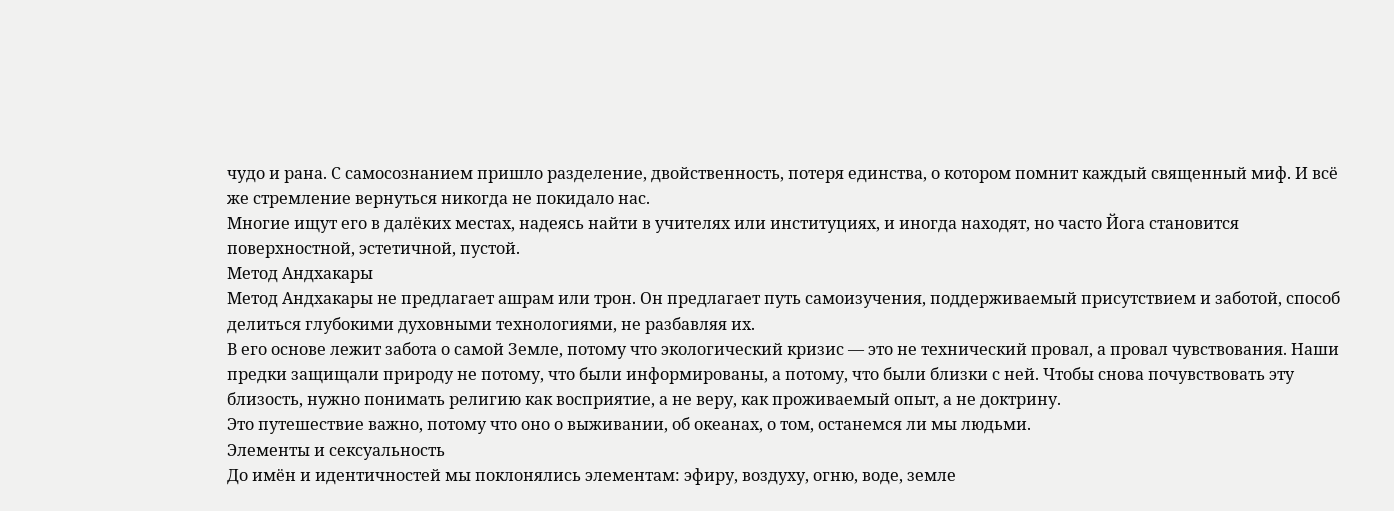чудо и рана. С самосознанием пришло разделение, двойственность, потеря единства, о котором помнит каждый священный миф. И всё же стремление вернуться никогда не покидало нас.
Многие ищут его в далёких местах, надеясь найти в учителях или институциях, и иногда находят, но часто Йога становится поверхностной, эстетичной, пустой.
Метод Андхакары
Метод Андхакары не предлагает ашрам или трон. Он предлагает путь самоизучения, поддерживаемый присутствием и заботой, способ делиться глубокими духовными технологиями, не разбавляя их.
В его основе лежит забота о самой Земле, потому что экологический кризис — это не технический провал, а провал чувствования. Наши предки защищали природу не потому, что были информированы, а потому, что были близки с ней. Чтобы снова почувствовать эту близость, нужно понимать религию как восприятие, а не веру, как проживаемый опыт, а не доктрину.
Это путешествие важно, потому что оно о выживании, об океанах, о том, останемся ли мы людьми.
Элементы и сексуальность
До имён и идентичностей мы поклонялись элементам: эфиру, воздуху, огню, воде, земле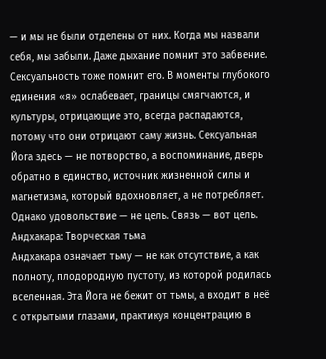— и мы не были отделены от них. Когда мы назвали себя, мы забыли. Даже дыхание помнит это забвение.
Сексуальность тоже помнит его. В моменты глубокого единения «я» ослабевает, границы смягчаются, и культуры, отрицающие это, всегда распадаются, потому что они отрицают саму жизнь. Сексуальная Йога здесь — не потворство, а воспоминание, дверь обратно в единство, источник жизненной силы и магнетизма, который вдохновляет, а не потребляет. Однако удовольствие — не цель. Связь — вот цель.
Андхакара: Творческая тьма
Андхакара означает тьму — не как отсутствие, а как полноту, плодородную пустоту, из которой родилась вселенная. Эта Йога не бежит от тьмы, а входит в неё с открытыми глазами, практикуя концентрацию в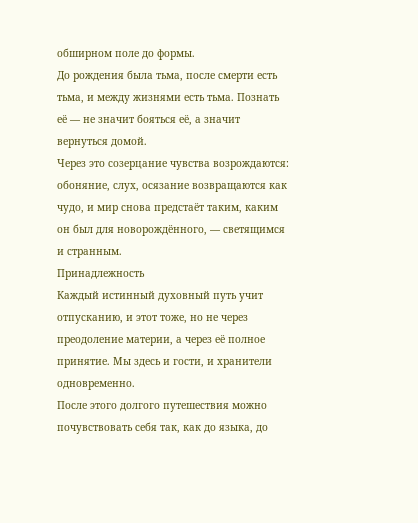обширном поле до формы.
До рождения была тьма, после смерти есть тьма, и между жизнями есть тьма. Познать её — не значит бояться её, а значит вернуться домой.
Через это созерцание чувства возрождаются: обоняние, слух, осязание возвращаются как чудо, и мир снова предстаёт таким, каким он был для новорождённого, — светящимся и странным.
Принадлежность
Каждый истинный духовный путь учит отпусканию, и этот тоже, но не через преодоление материи, а через её полное принятие. Мы здесь и гости, и хранители одновременно.
После этого долгого путешествия можно почувствовать себя так, как до языка, до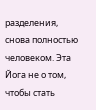разделения, снова полностью человеком. Эта Йога не о том, чтобы стать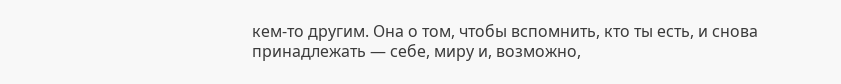кем-то другим. Она о том, чтобы вспомнить, кто ты есть, и снова принадлежать — себе, миру и, возможно,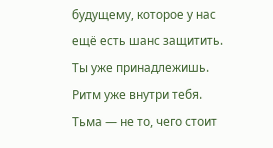будущему, которое у нас ещё есть шанс защитить.
Ты уже принадлежишь. Ритм уже внутри тебя. Тьма — не то, чего стоит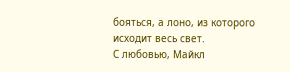бояться, а лоно, из которого исходит весь свет.
С любовью, Майкл